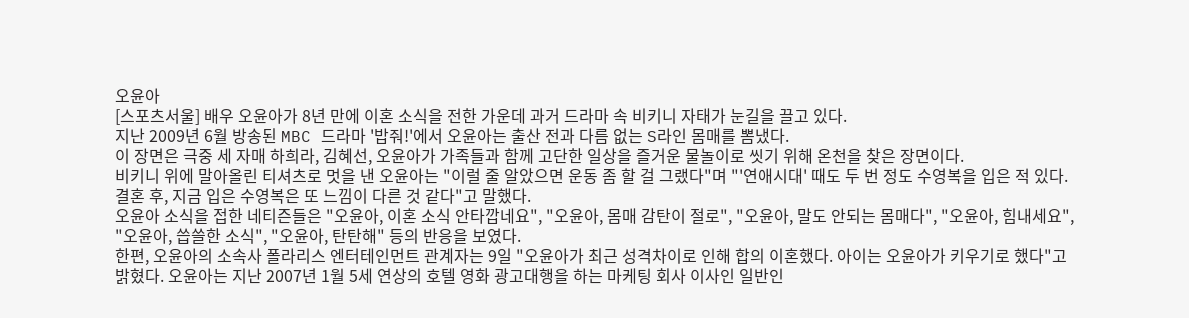오윤아
[스포츠서울] 배우 오윤아가 8년 만에 이혼 소식을 전한 가운데 과거 드라마 속 비키니 자태가 눈길을 끌고 있다.
지난 2009년 6월 방송된 MBC 드라마 '밥줘!'에서 오윤아는 출산 전과 다름 없는 S라인 몸매를 뽐냈다.
이 장면은 극중 세 자매 하희라, 김혜선, 오윤아가 가족들과 함께 고단한 일상을 즐거운 물놀이로 씻기 위해 온천을 찾은 장면이다.
비키니 위에 말아올린 티셔츠로 멋을 낸 오윤아는 "이럴 줄 알았으면 운동 좀 할 걸 그랬다"며 "'연애시대' 때도 두 번 정도 수영복을 입은 적 있다. 결혼 후, 지금 입은 수영복은 또 느낌이 다른 것 같다"고 말했다.
오윤아 소식을 접한 네티즌들은 "오윤아, 이혼 소식 안타깝네요", "오윤아, 몸매 감탄이 절로", "오윤아, 말도 안되는 몸매다", "오윤아, 힘내세요", "오윤아, 씁쓸한 소식", "오윤아, 탄탄해" 등의 반응을 보였다.
한편, 오윤아의 소속사 폴라리스 엔터테인먼트 관계자는 9일 "오윤아가 최근 성격차이로 인해 합의 이혼했다. 아이는 오윤아가 키우기로 했다"고 밝혔다. 오윤아는 지난 2007년 1월 5세 연상의 호텔 영화 광고대행을 하는 마케팅 회사 이사인 일반인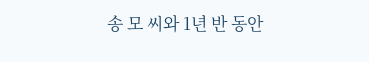송 모 씨와 1년 반 동안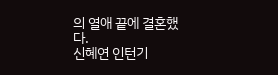의 열애 끝에 결혼했다.
신혜연 인턴기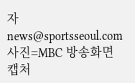자 news@sportsseoul.com
사진=MBC 방송화면 캡처